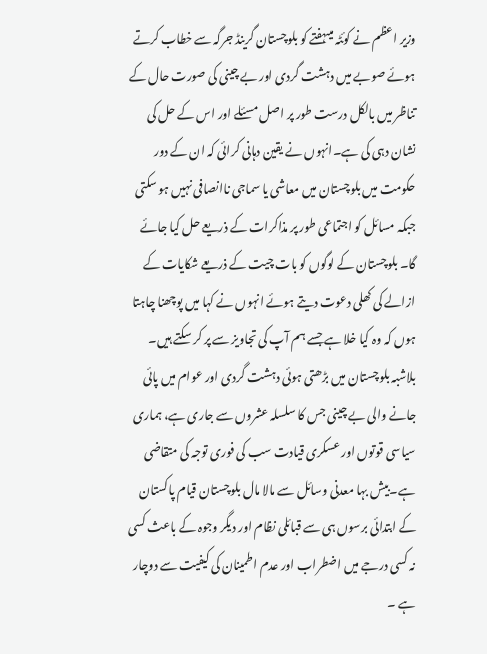وزیر اعظم نے کوئٹہ میںہفتے کو بلوچستان گرینڈ جرگہ سے خطاب کرتے ہوئے صوبے میں دہشت گردی اور بے چینی کی صورت حال کے تناظر میں بالکل درست طور پر اصل مسئلے اور اس کے حل کی نشان دہی کی ہے۔انہوں نے یقین دہانی کرائی کہ ان کے دور حکومت میں بلوچستان میں معاشی یا سماجی ناانصافی نہیں ہو سکتی جبکہ مسائل کو اجتماعی طور پر مذاکرات کے ذریعے حل کیا جائے گا۔ بلوچستان کے لوگوں کو بات چیت کے ذریعے شکایات کے ازالے کی کھلی دعوت دیتے ہوئے انہوں نے کہا میں پوچھنا چاہتا ہوں کہ وہ کیا خلا ہے جسے ہم آپ کی تجاویز سے پر کر سکتے ہیں۔ بلاشبہ بلوچستان میں بڑھتی ہوئی دہشت گردی اور عوام میں پائی جانے والی بے چینی جس کا سلسلہ عشروں سے جاری ہے، ہماری سیاسی قوتوں اور عسکری قیادت سب کی فوری توجہ کی متقاضی ہے۔بیش بہا معدنی وسائل سے مالا مال بلوچستان قیام پاکستان کے ابتدائی برسوں ہی سے قبائلی نظام اور دیگر وجوہ کے باعث کسی نہ کسی درجے میں اضطراب اور عدم اطمینان کی کیفیت سے دوچار ہے ۔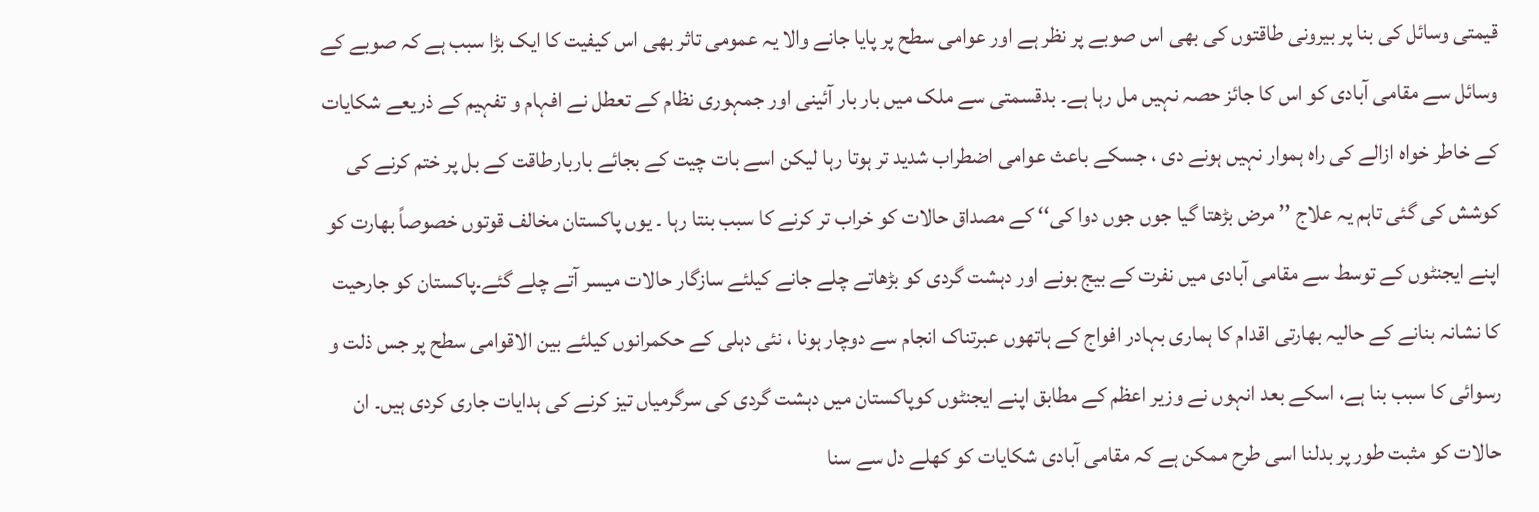قیمتی وسائل کی بنا پر بیرونی طاقتوں کی بھی اس صوبے پر نظر ہے اور عوامی سطح پر پایا جانے والا یہ عمومی تاثر بھی اس کیفیت کا ایک بڑا سبب ہے کہ صوبے کے وسائل سے مقامی آبادی کو اس کا جائز حصہ نہیں مل رہا ہے۔ بدقسمتی سے ملک میں بار بار آئینی اور جمہوری نظام کے تعطل نے افہام و تفہیم کے ذریعے شکایات کے خاطر خواہ ازالے کی راہ ہموار نہیں ہونے دی ، جسکے باعث عوامی اضطراب شدید تر ہوتا رہا لیکن اسے بات چیت کے بجائے باربارطاقت کے بل پر ختم کرنے کی کوشش کی گئی تاہم یہ علاج ’’ مرض بڑھتا گیا جوں جوں دوا کی‘‘ کے مصداق حالات کو خراب تر کرنے کا سبب بنتا رہا ۔ یوں پاکستان مخالف قوتوں خصوصاً بھارت کو اپنے ایجنٹوں کے توسط سے مقامی آبادی میں نفرت کے بیج بونے اور دہشت گردی کو بڑھاتے چلے جانے کیلئے سازگار حالات میسر آتے چلے گئے۔پاکستان کو جارحیت کا نشانہ بنانے کے حالیہ بھارتی اقدام کا ہماری بہادر افواج کے ہاتھوں عبرتناک انجام سے دوچار ہونا ، نئی دہلی کے حکمرانوں کیلئے بین الاقوامی سطح پر جس ذلت و رسوائی کا سبب بنا ہے، اسکے بعد انہوں نے وزیر اعظم کے مطابق اپنے ایجنٹوں کوپاکستان میں دہشت گردی کی سرگرمیاں تیز کرنے کی ہدایات جاری کردی ہیں۔ ان حالات کو مثبت طور پر بدلنا اسی طرح ممکن ہے کہ مقامی آبادی شکایات کو کھلے دل سے سنا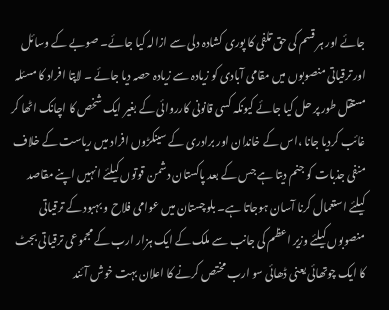جائے اور ہر قسم کی حق تلفی کا پوری کشادہ دلی سے ازالہ کیا جائے۔ صوبے کے وسائل اور ترقیاتی منصوبوں میں مقامی آبادی کو زیادہ سے زیادہ حصہ دیا جائے ۔ لاپتا افراد کا مسئلہ مستقل طور پر حل کیا جائے کیونکہ کسی قانونی کارروائی کے بغیر ایک شخص کا اچانک اٹھا کر غائب کردیا جانا ،اس کے خاندان اور برادری کے سینکڑوں افراد میں ریاست کے خلاف منفی جذبات کو جنم دیتا ہے جس کے بعد پاکستان دشمن قوتوں کیلئے انہیں اپنے مقاصد کیلئے استعمال کرنا آسان ہوجاتا ہے۔ بلوچستان میں عوامی فلاح و بہبود کے ترقیاتی منصوبوں کیلئے وزیر اعظم کی جانب سے ملک کے ایک ہزار ارب کے مجموعی ترقیاتی بجٹ کا ایک چوتھائی یعنی ڈھائی سو ارب مختص کرنے کا اعلان بہت خوش آئند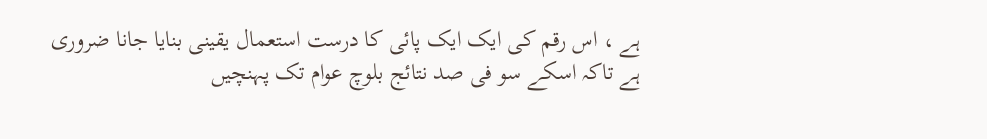ہے ، اس رقم کی ایک ایک پائی کا درست استعمال یقینی بنایا جانا ضروری ہے تاکہ اسکے سو فی صد نتائج بلوچ عوام تک پہنچیں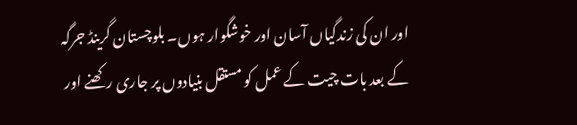اور ان کی زندگیاں آسان اور خوشگوار ہوں۔ بلوچستان گرینڈ جرگہ کے بعد بات چیت کے عمل کو مستقل بنیادوں پر جاری رکھنے اور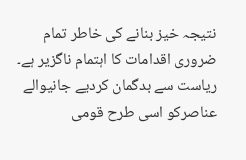نتیجہ خیز بنانے کی خاطر تمام ضروری اقدامات کا اہتمام ناگزیر ہے۔ ریاست سے بدگمان کردیے جانیوالے عناصرکو اسی طرح قومی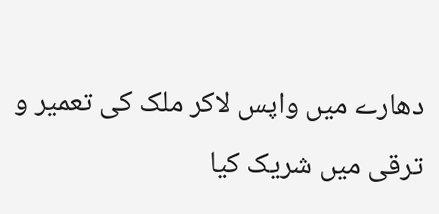دھارے میں واپس لاکر ملک کی تعمیر و ترقی میں شریک کیا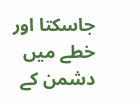جاسکتا اور خطے میں دشمن کے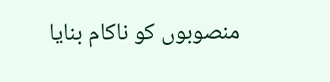منصوبوں کو ناکام بنایا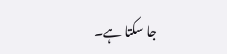جا سکتا ہے۔